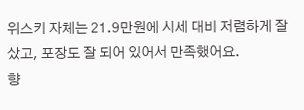위스키 자체는 21.9만원에 시세 대비 저렴하게 잘 샀고, 포장도 잘 되어 있어서 만족했어요.
향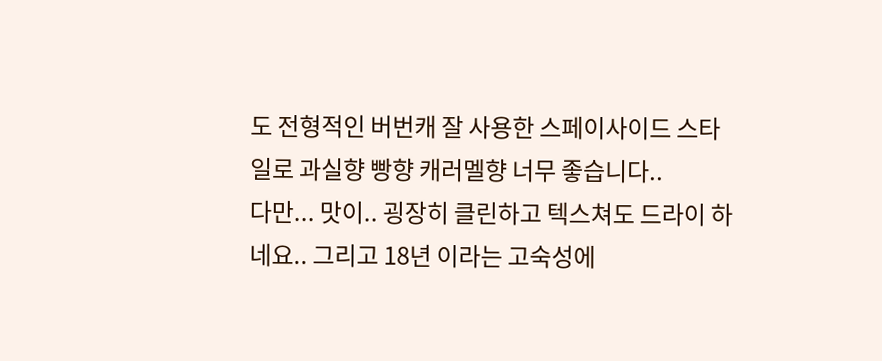도 전형적인 버번캐 잘 사용한 스페이사이드 스타일로 과실향 빵향 캐러멜향 너무 좋습니다..
다만... 맛이.. 굉장히 클린하고 텍스쳐도 드라이 하네요.. 그리고 18년 이라는 고숙성에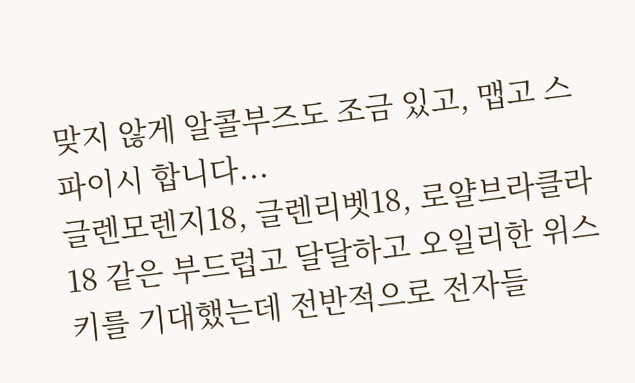맞지 않게 알콜부즈도 조금 있고, 맵고 스파이시 합니다...
글렌모렌지18, 글렌리벳18, 로얄브라클라18 같은 부드럽고 달달하고 오일리한 위스키를 기대했는데 전반적으로 전자들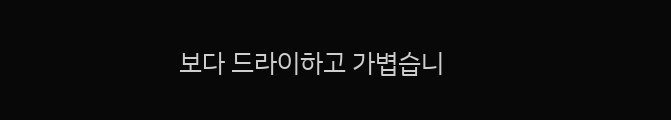보다 드라이하고 가볍습니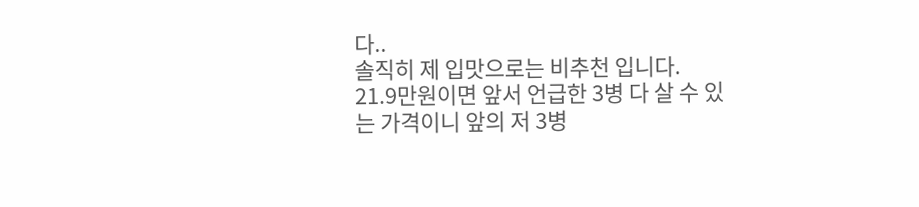다..
솔직히 제 입맛으로는 비추천 입니다.
21.9만원이면 앞서 언급한 3병 다 살 수 있는 가격이니 앞의 저 3병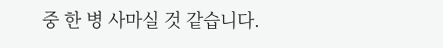중 한 병 사마실 것 같습니다.